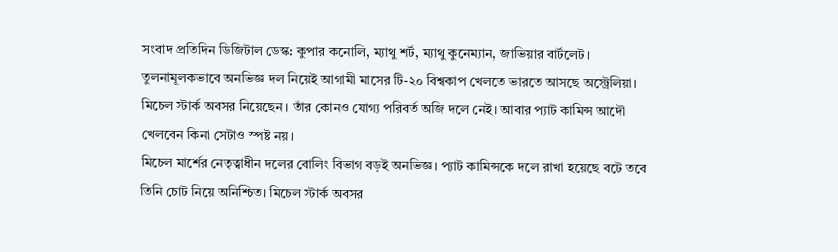সংবাদ প্রতিদিন ডিজিটাল ডেস্ক: কুপার কনোলি, ম্যাথু শর্ট, ম্যাথু কুনেম্যান, জাভিয়ার বার্টলেট। তুলনামূলকভাবে অনভিজ্ঞ দল নিয়েই আগামী মাসের টি-২০ বিশ্বকাপ খেলতে ভারতে আসছে অস্ট্রেলিয়া। মিচেল স্টার্ক অবসর নিয়েছেন। তাঁর কোনও যোগ্য পরিবর্ত অজি দলে নেই। আবার প্যাট কামিন্স আদৌ খেলবেন কিনা সেটাও স্পষ্ট নয়।
মিচেল মার্শের নেতৃত্বাধীন দলের বোলিং বিভাগ বড়ই অনভিজ্ঞ। প্যাট কামিন্সকে দলে রাখা হয়েছে বটে তবে তিনি চোট নিয়ে অনিশ্চিত। মিচেল স্টার্ক অবসর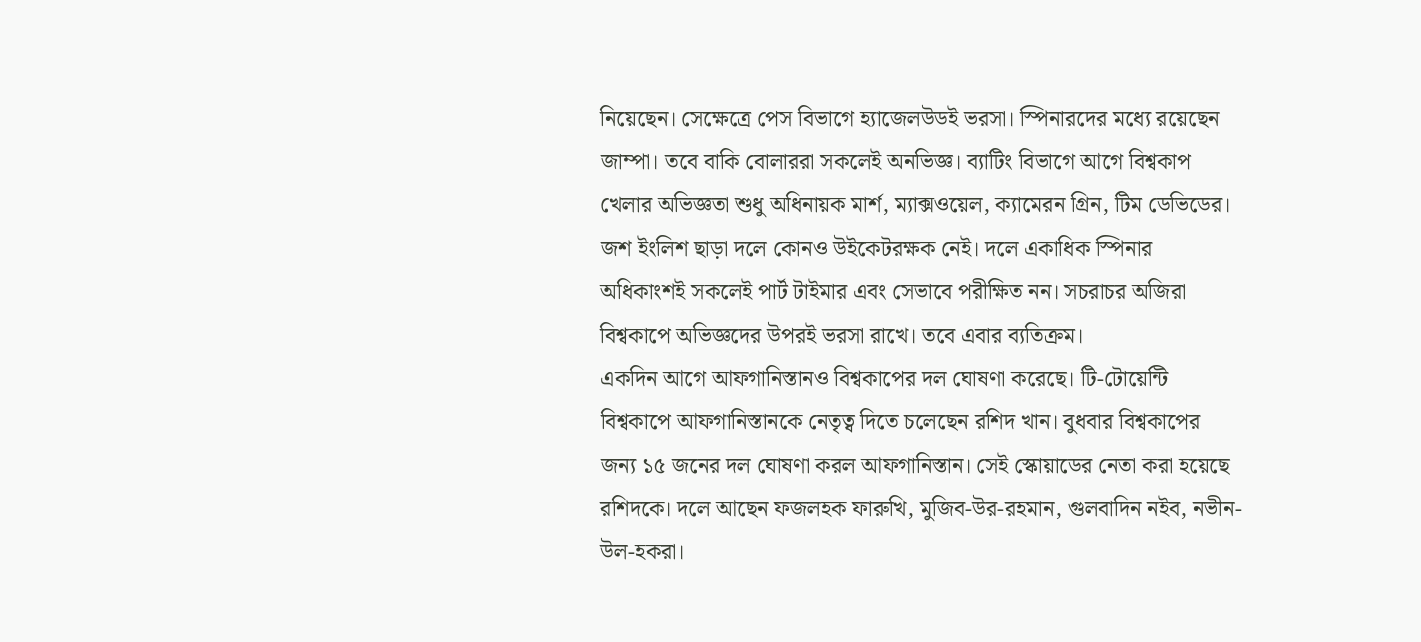নিয়েছেন। সেক্ষেত্রে পেস বিভাগে হ্যাজেলউডই ভরসা। স্পিনারদের মধ্যে রয়েছেন জাম্পা। তবে বাকি বোলাররা সকলেই অনভিজ্ঞ। ব্যাটিং বিভাগে আগে বিশ্বকাপ খেলার অভিজ্ঞতা শুধু অধিনায়ক মার্শ, ম্যাক্সওয়েল, ক্যামেরন গ্রিন, টিম ডেভিডের। জশ ইংলিশ ছাড়া দলে কোনও উইকেটরক্ষক নেই। দলে একাধিক স্পিনার অধিকাংশই সকলেই পার্ট টাইমার এবং সেভাবে পরীক্ষিত নন। সচরাচর অজিরা বিশ্বকাপে অভিজ্ঞদের উপরই ভরসা রাখে। তবে এবার ব্যতিক্রম।
একদিন আগে আফগানিস্তানও বিশ্বকাপের দল ঘোষণা করেছে। টি-টোয়েন্টি বিশ্বকাপে আফগানিস্তানকে নেতৃত্ব দিতে চলেছেন রশিদ খান। বুধবার বিশ্বকাপের জন্য ১৫ জনের দল ঘোষণা করল আফগানিস্তান। সেই স্কোয়াডের নেতা করা হয়েছে রশিদকে। দলে আছেন ফজলহক ফারুখি, মুজিব-উর-রহমান, গুলবাদিন নইব, নভীন-উল-হকরা।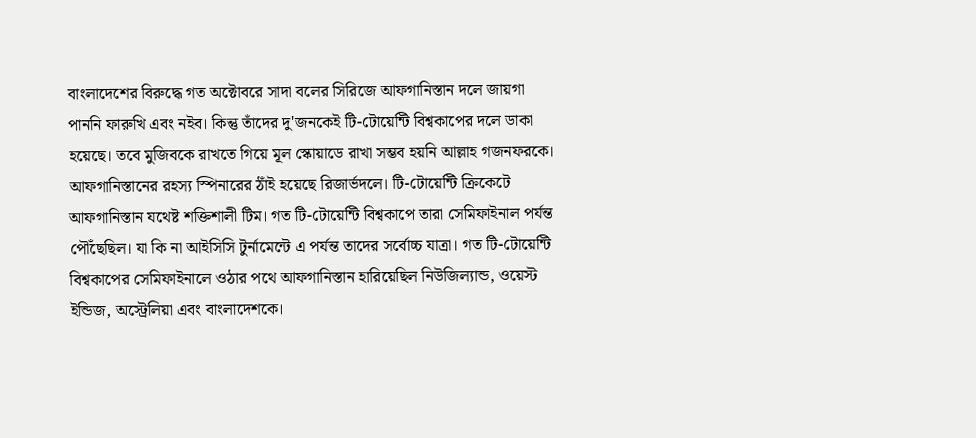বাংলাদেশের বিরুদ্ধে গত অক্টোবরে সাদা বলের সিরিজে আফগানিস্তান দলে জায়গা পাননি ফারুখি এবং নইব। কিন্তু তাঁদের দু'জনকেই টি-টোয়েন্টি বিশ্বকাপের দলে ডাকা হয়েছে। তবে মুজিবকে রাখতে গিয়ে মূল স্কোয়াডে রাখা সম্ভব হয়নি আল্লাহ গজনফরকে। আফগানিস্তানের রহস্য স্পিনারের ঠাঁই হয়েছে রিজার্ভদলে। টি-টোয়েন্টি ক্রিকেটে আফগানিস্তান যথেষ্ট শক্তিশালী টিম। গত টি-টোয়েন্টি বিশ্বকাপে তারা সেমিফাইনাল পর্যন্ত পৌঁছেছিল। যা কি না আইসিসি টুর্নামেন্টে এ পর্যন্ত তাদের সর্বোচ্চ যাত্রা। গত টি-টোয়েন্টি বিশ্বকাপের সেমিফাইনালে ওঠার পথে আফগানিস্তান হারিয়েছিল নিউজিল্যান্ড, ওয়েস্ট ইন্ডিজ, অস্ট্রেলিয়া এবং বাংলাদেশকে।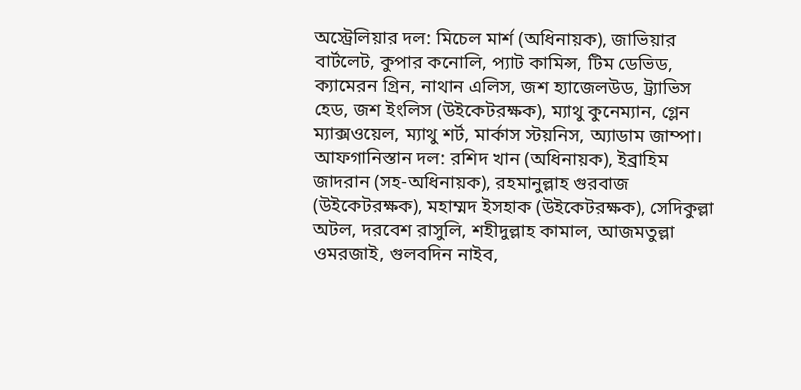অস্ট্রেলিয়ার দল: মিচেল মার্শ (অধিনায়ক), জাভিয়ার বার্টলেট, কুপার কনোলি, প্যাট কামিন্স, টিম ডেভিড, ক্যামেরন গ্রিন, নাথান এলিস, জশ হ্যাজেলউড, ট্র্যাভিস হেড, জশ ইংলিস (উইকেটরক্ষক), ম্যাথু কুনেম্যান, গ্লেন ম্যাক্সওয়েল, ম্যাথু শর্ট, মার্কাস স্টয়নিস, অ্যাডাম জাম্পা।
আফগানিস্তান দল: রশিদ খান (অধিনায়ক), ইব্রাহিম জাদরান (সহ-অধিনায়ক), রহমানুল্লাহ গুরবাজ (উইকেটরক্ষক), মহাম্মদ ইসহাক (উইকেটরক্ষক), সেদিকুল্লা অটল, দরবেশ রাসুলি, শহীদুল্লাহ কামাল, আজমতুল্লা ওমরজাই, গুলবদিন নাইব,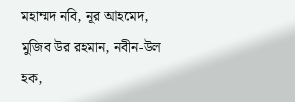মহাম্মদ নবি, নূর আহমেদ, মুজিব উর রহমান, নবীন-উল হক,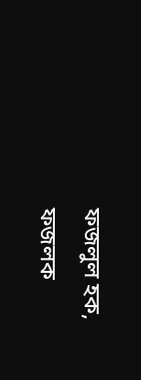ফজলুল হক, ফজলক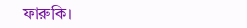ফারুকি।